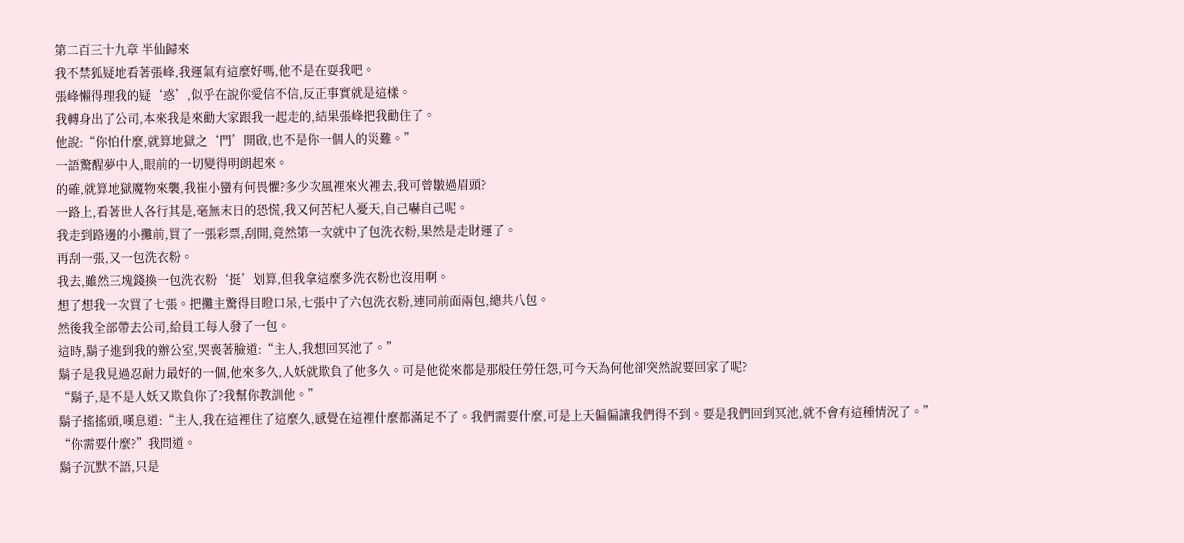第二百三十九章 半仙歸來
我不禁狐疑地看著張峰,我運氣有這麼好嗎,他不是在耍我吧。
張峰懶得理我的疑‘惑’,似乎在說你愛信不信,反正事實就是這樣。
我轉身出了公司,本來我是來勸大家跟我一起走的,結果張峰把我勸住了。
他說:“你怕什麼,就算地獄之‘門’開啟,也不是你一個人的災難。”
一語驚醒夢中人,眼前的一切變得明朗起來。
的確,就算地獄魔物來襲,我崔小蠻有何畏懼?多少次風裡來火裡去,我可曾皺過眉頭?
一路上,看著世人各行其是,毫無末日的恐慌,我又何苦杞人憂天,自己嚇自己呢。
我走到路邊的小攤前,買了一張彩票,刮開,竟然第一次就中了包洗衣粉,果然是走財運了。
再刮一張,又一包洗衣粉。
我去,雖然三塊錢換一包洗衣粉‘挺’划算,但我拿這麼多洗衣粉也沒用啊。
想了想我一次買了七張。把攤主驚得目瞪口呆,七張中了六包洗衣粉,連同前面兩包,總共八包。
然後我全部帶去公司,給員工每人發了一包。
這時,鬍子進到我的辦公室,哭喪著臉道:“主人,我想回冥池了。”
鬍子是我見過忍耐力最好的一個,他來多久,人妖就欺負了他多久。可是他從來都是那般任勞任怨,可今天為何他卻突然說要回家了呢?
“鬍子,是不是人妖又欺負你了?我幫你教訓他。”
鬍子搖搖頭,嘆息道:“主人,我在這裡住了這麼久,感覺在這裡什麼都滿足不了。我們需要什麼,可是上天偏偏讓我們得不到。要是我們回到冥池,就不會有這種情況了。”
“你需要什麼?”我問道。
鬍子沉默不語,只是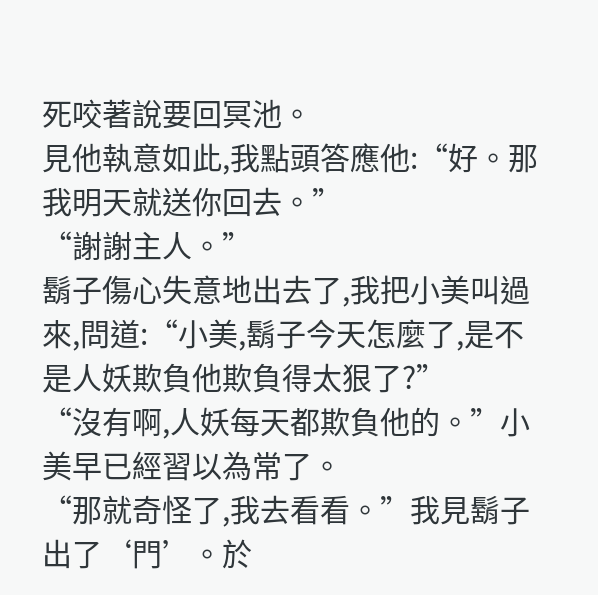死咬著說要回冥池。
見他執意如此,我點頭答應他:“好。那我明天就送你回去。”
“謝謝主人。”
鬍子傷心失意地出去了,我把小美叫過來,問道:“小美,鬍子今天怎麼了,是不是人妖欺負他欺負得太狠了?”
“沒有啊,人妖每天都欺負他的。”小美早已經習以為常了。
“那就奇怪了,我去看看。”我見鬍子出了‘門’。於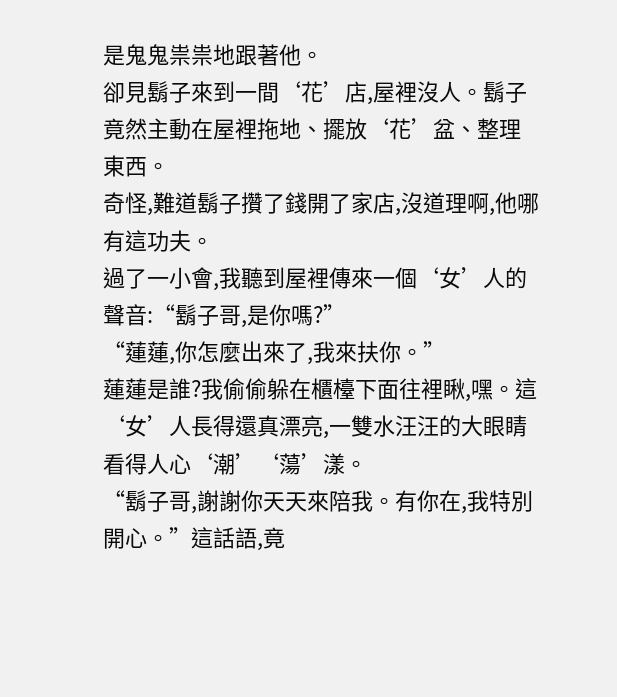是鬼鬼祟祟地跟著他。
卻見鬍子來到一間‘花’店,屋裡沒人。鬍子竟然主動在屋裡拖地、擺放‘花’盆、整理東西。
奇怪,難道鬍子攢了錢開了家店,沒道理啊,他哪有這功夫。
過了一小會,我聽到屋裡傳來一個‘女’人的聲音:“鬍子哥,是你嗎?”
“蓮蓮,你怎麼出來了,我來扶你。”
蓮蓮是誰?我偷偷躲在櫃檯下面往裡瞅,嘿。這‘女’人長得還真漂亮,一雙水汪汪的大眼睛看得人心‘潮’‘蕩’漾。
“鬍子哥,謝謝你天天來陪我。有你在,我特別開心。”這話語,竟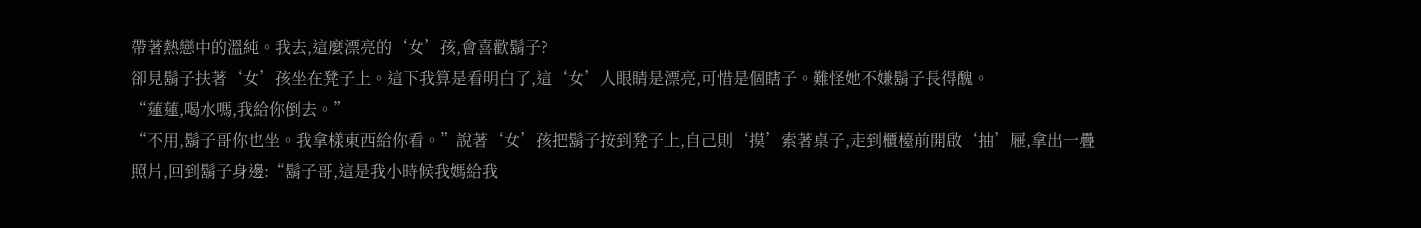帶著熱戀中的溫純。我去,這麼漂亮的‘女’孩,會喜歡鬍子?
卻見鬍子扶著‘女’孩坐在凳子上。這下我算是看明白了,這‘女’人眼睛是漂亮,可惜是個瞎子。難怪她不嫌鬍子長得醜。
“蓮蓮,喝水嗎,我給你倒去。”
“不用,鬍子哥你也坐。我拿樣東西給你看。”說著‘女’孩把鬍子按到凳子上,自己則‘摸’索著桌子,走到櫃檯前開啟‘抽’屜,拿出一疊照片,回到鬍子身邊:“鬍子哥,這是我小時候我媽給我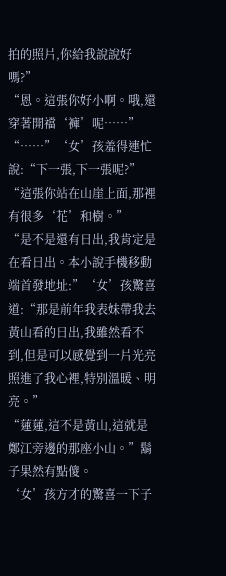拍的照片,你給我說說好嗎?”
“恩。這張你好小啊。哦,還穿著開襠‘褲’呢……”
“……”‘女’孩羞得連忙說:“下一張,下一張呢?”
“這張你站在山崖上面,那裡有很多‘花’和樹。”
“是不是還有日出,我肯定是在看日出。本小說手機移動端首發地址:”‘女’孩驚喜道:“那是前年我表妹帶我去黃山看的日出,我雖然看不到,但是可以感覺到一片光亮照進了我心裡,特別溫暖、明亮。”
“蓮蓮,這不是黃山,這就是鄭江旁邊的那座小山。”鬍子果然有點傻。
‘女’孩方才的驚喜一下子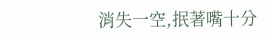消失一空,抿著嘴十分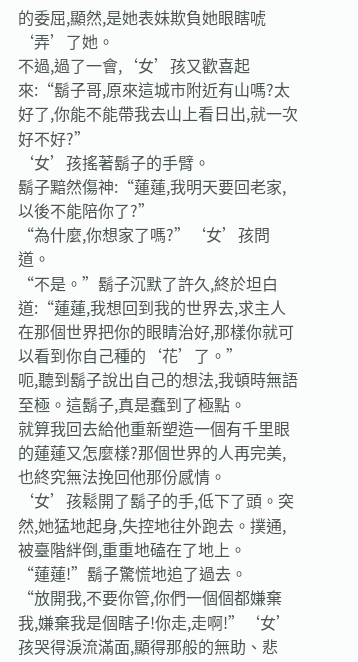的委屈,顯然,是她表妹欺負她眼瞎唬‘弄’了她。
不過,過了一會,‘女’孩又歡喜起來:“鬍子哥,原來這城市附近有山嗎?太好了,你能不能帶我去山上看日出,就一次好不好?”
‘女’孩搖著鬍子的手臂。
鬍子黯然傷神:“蓮蓮,我明天要回老家,以後不能陪你了?”
“為什麼,你想家了嗎?”‘女’孩問道。
“不是。”鬍子沉默了許久,終於坦白道:“蓮蓮,我想回到我的世界去,求主人在那個世界把你的眼睛治好,那樣你就可以看到你自己種的‘花’了。”
呃,聽到鬍子說出自己的想法,我頓時無語至極。這鬍子,真是蠢到了極點。
就算我回去給他重新塑造一個有千里眼的蓮蓮又怎麼樣?那個世界的人再完美,也終究無法挽回他那份感情。
‘女’孩鬆開了鬍子的手,低下了頭。突然,她猛地起身,失控地往外跑去。撲通,被臺階絆倒,重重地磕在了地上。
“蓮蓮!”鬍子驚慌地追了過去。
“放開我,不要你管,你們一個個都嫌棄我,嫌棄我是個瞎子!你走,走啊!”‘女’孩哭得淚流滿面,顯得那般的無助、悲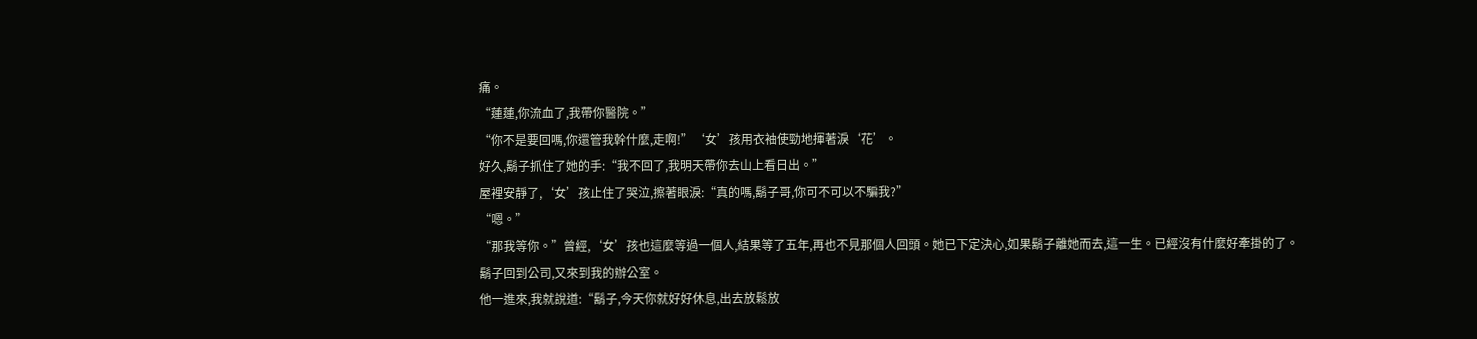痛。
“蓮蓮,你流血了,我帶你醫院。”
“你不是要回嗎,你還管我幹什麼,走啊!”‘女’孩用衣袖使勁地揮著淚‘花’。
好久,鬍子抓住了她的手:“我不回了,我明天帶你去山上看日出。”
屋裡安靜了,‘女’孩止住了哭泣,擦著眼淚:“真的嗎,鬍子哥,你可不可以不騙我?”
“嗯。”
“那我等你。”曾經,‘女’孩也這麼等過一個人,結果等了五年,再也不見那個人回頭。她已下定決心,如果鬍子離她而去,這一生。已經沒有什麼好牽掛的了。
鬍子回到公司,又來到我的辦公室。
他一進來,我就說道:“鬍子,今天你就好好休息,出去放鬆放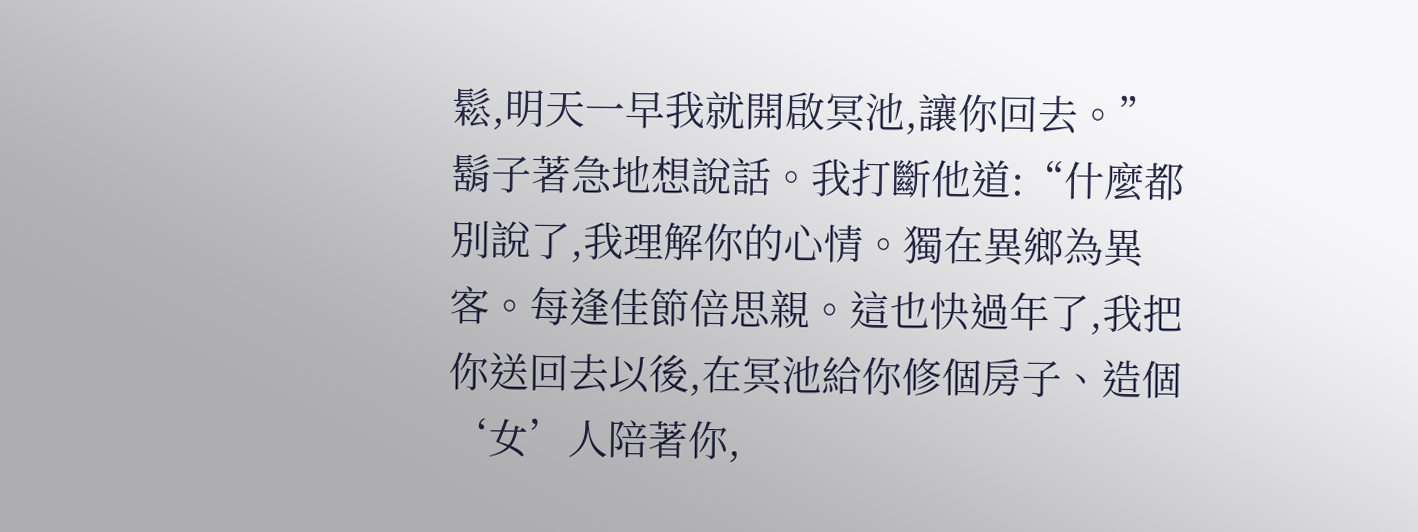鬆,明天一早我就開啟冥池,讓你回去。”
鬍子著急地想說話。我打斷他道:“什麼都別說了,我理解你的心情。獨在異鄉為異客。每逢佳節倍思親。這也快過年了,我把你送回去以後,在冥池給你修個房子、造個‘女’人陪著你,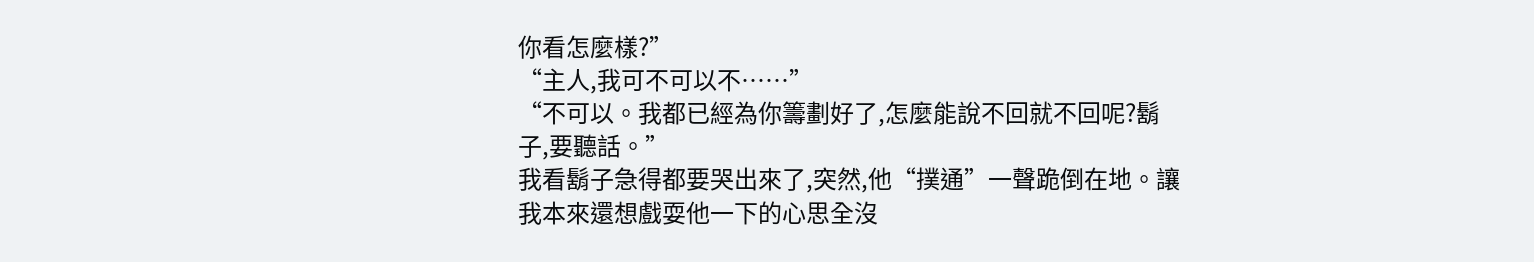你看怎麼樣?”
“主人,我可不可以不……”
“不可以。我都已經為你籌劃好了,怎麼能說不回就不回呢?鬍子,要聽話。”
我看鬍子急得都要哭出來了,突然,他“撲通”一聲跪倒在地。讓我本來還想戲耍他一下的心思全沒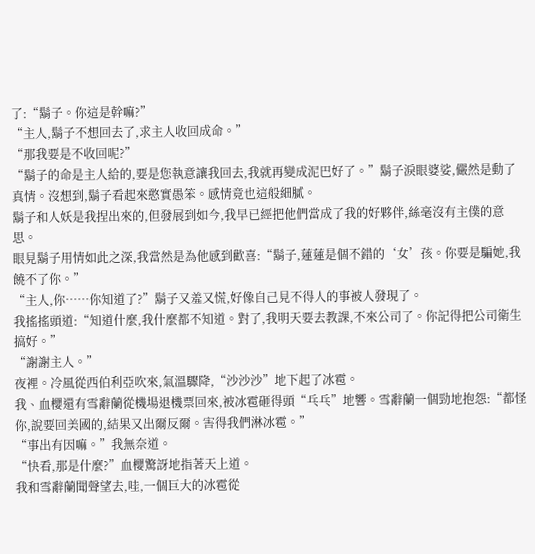了:“鬍子。你這是幹嘛?”
“主人,鬍子不想回去了,求主人收回成命。”
“那我要是不收回呢?”
“鬍子的命是主人給的,要是您執意讓我回去,我就再變成泥巴好了。”鬍子淚眼婆娑,儼然是動了真情。沒想到,鬍子看起來憨實愚笨。感情竟也這般細膩。
鬍子和人妖是我捏出來的,但發展到如今,我早已經把他們當成了我的好夥伴,絲毫沒有主僕的意思。
眼見鬍子用情如此之深,我當然是為他感到歡喜:“鬍子,蓮蓮是個不錯的‘女’孩。你要是騙她,我饒不了你。”
“主人,你……你知道了?”鬍子又羞又慌,好像自己見不得人的事被人發現了。
我搖搖頭道:“知道什麼,我什麼都不知道。對了,我明天要去教課,不來公司了。你記得把公司衛生搞好。”
“謝謝主人。”
夜裡。冷風從西伯利亞吹來,氣溫驟降,“沙沙沙”地下起了冰雹。
我、血櫻還有雪辭蘭從機場退機票回來,被冰雹砸得頭“乓乓”地響。雪辭蘭一個勁地抱怨:“都怪你,說要回美國的,結果又出爾反爾。害得我們淋冰雹。”
“事出有因嘛。”我無奈道。
“快看,那是什麼?”血櫻驚訝地指著天上道。
我和雪辭蘭聞聲望去,哇,一個巨大的冰雹從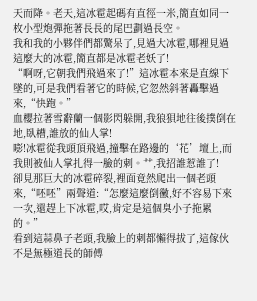天而降。老天,這冰雹起碼有直徑一米,簡直如同一枚小型炮彈拖著長長的尾巴劃過長空。
我和我的小夥伴們都驚呆了,見過大冰雹,哪裡見過這麼大的冰雹,簡直都是冰雹老妖了!
“啊呀,它朝我們飛過來了!”這冰雹本來是直線下墜的,可是我們看著它的時候,它忽然斜著轟擊過來,“快跑。”
血櫻拉著雪辭蘭一個影閃躲開,我狼狽地往後撲倒在地,臥槽,誰放的仙人掌!
嘭!冰雹從我頭頂飛過,撞擊在路邊的‘花’壇上,而我則被仙人掌扎得一臉的刺。艹,我招誰惹誰了!
卻見那巨大的冰雹碎裂,裡面竟然爬出一個老頭來,“呸呸”兩聲道:“怎麼這麼倒黴,好不容易下來一次,還趕上下冰雹,哎,肯定是這個臭小子拖累的。”
看到這蒜鼻子老頭,我臉上的刺都懶得拔了,這傢伙不是無極道長的師傅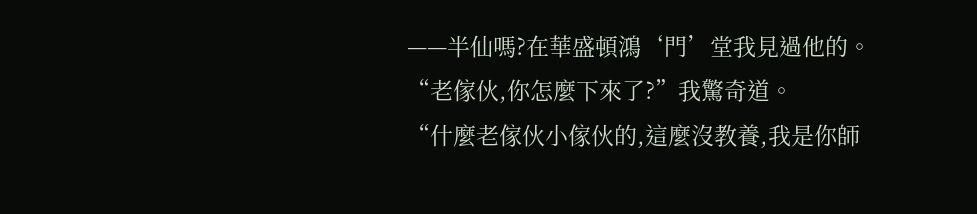——半仙嗎?在華盛頓鴻‘門’堂我見過他的。
“老傢伙,你怎麼下來了?”我驚奇道。
“什麼老傢伙小傢伙的,這麼沒教養,我是你師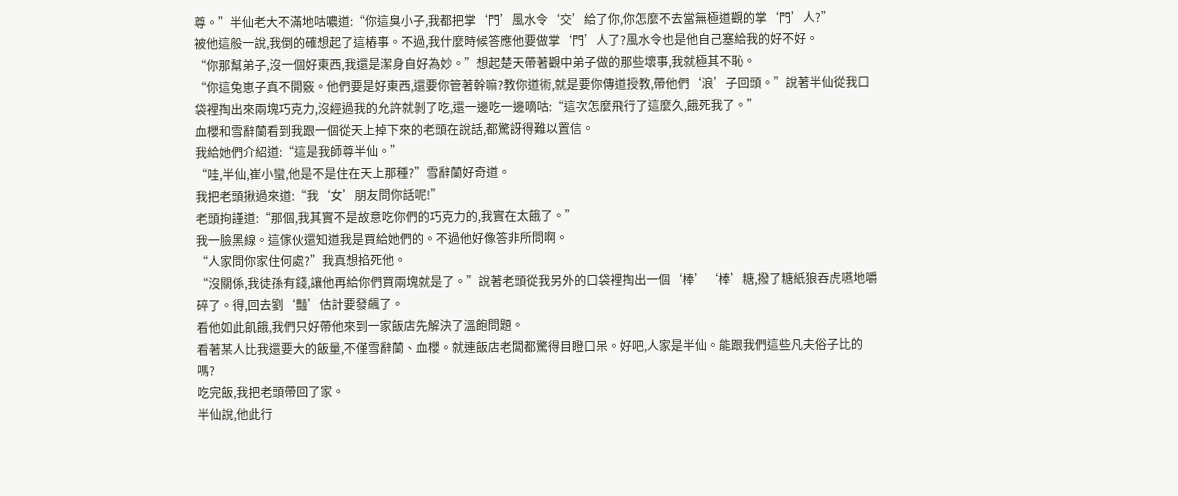尊。”半仙老大不滿地咕噥道:“你這臭小子,我都把掌‘門’風水令‘交’給了你,你怎麼不去當無極道觀的掌‘門’人?”
被他這般一說,我倒的確想起了這樁事。不過,我什麼時候答應他要做掌‘門’人了?風水令也是他自己塞給我的好不好。
“你那幫弟子,沒一個好東西,我還是潔身自好為妙。”想起楚天帶著觀中弟子做的那些壞事,我就極其不恥。
“你這兔崽子真不開竅。他們要是好東西,還要你管著幹嘛?教你道術,就是要你傳道授教,帶他們‘浪’子回頭。”說著半仙從我口袋裡掏出來兩塊巧克力,沒經過我的允許就剝了吃,還一邊吃一邊嘀咕:“這次怎麼飛行了這麼久,餓死我了。”
血櫻和雪辭蘭看到我跟一個從天上掉下來的老頭在說話,都驚訝得難以置信。
我給她們介紹道:“這是我師尊半仙。”
“哇,半仙,崔小蠻,他是不是住在天上那種?”雪辭蘭好奇道。
我把老頭揪過來道:“我‘女’朋友問你話呢!”
老頭拘謹道:“那個,我其實不是故意吃你們的巧克力的,我實在太餓了。”
我一臉黑線。這傢伙還知道我是買給她們的。不過他好像答非所問啊。
“人家問你家住何處?”我真想掐死他。
“沒關係,我徒孫有錢,讓他再給你們買兩塊就是了。”說著老頭從我另外的口袋裡掏出一個‘棒’‘棒’糖,撥了糖紙狼吞虎嚥地嚼碎了。得,回去劉‘豔’估計要發飆了。
看他如此飢餓,我們只好帶他來到一家飯店先解決了溫飽問題。
看著某人比我還要大的飯量,不僅雪辭蘭、血櫻。就連飯店老闆都驚得目瞪口呆。好吧,人家是半仙。能跟我們這些凡夫俗子比的嗎?
吃完飯,我把老頭帶回了家。
半仙說,他此行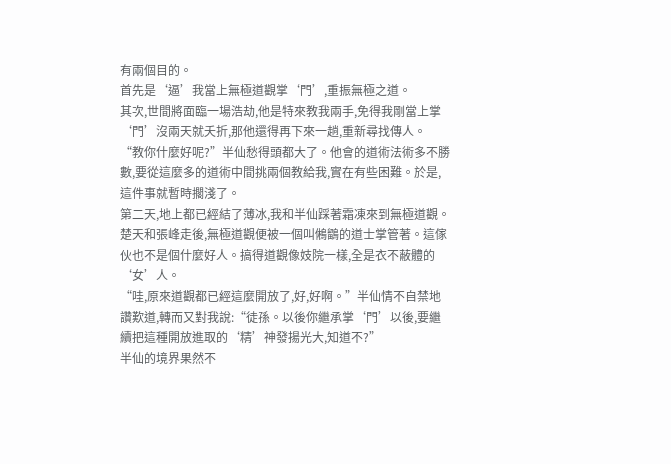有兩個目的。
首先是‘逼’我當上無極道觀掌‘門’,重振無極之道。
其次,世間將面臨一場浩劫,他是特來教我兩手,免得我剛當上掌‘門’沒兩天就夭折,那他還得再下來一趟,重新尋找傳人。
“教你什麼好呢?”半仙愁得頭都大了。他會的道術法術多不勝數,要從這麼多的道術中間挑兩個教給我,實在有些困難。於是,這件事就暫時擱淺了。
第二天,地上都已經結了薄冰,我和半仙踩著霜凍來到無極道觀。
楚天和張峰走後,無極道觀便被一個叫鵂鶹的道士掌管著。這傢伙也不是個什麼好人。搞得道觀像妓院一樣,全是衣不蔽體的‘女’人。
“哇,原來道觀都已經這麼開放了,好,好啊。”半仙情不自禁地讚歎道,轉而又對我說:“徒孫。以後你繼承掌‘門’以後,要繼續把這種開放進取的‘精’神發揚光大,知道不?”
半仙的境界果然不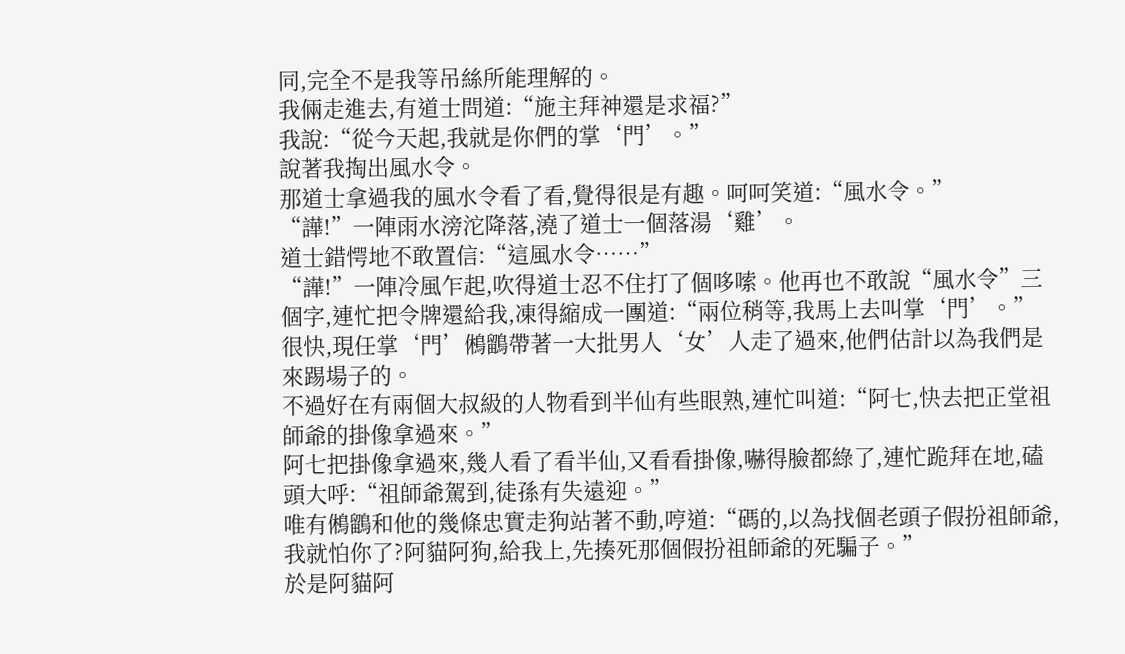同,完全不是我等吊絲所能理解的。
我倆走進去,有道士問道:“施主拜神還是求福?”
我說:“從今天起,我就是你們的掌‘門’。”
說著我掏出風水令。
那道士拿過我的風水令看了看,覺得很是有趣。呵呵笑道:“風水令。”
“譁!”一陣雨水滂沱降落,澆了道士一個落湯‘雞’。
道士錯愕地不敢置信:“這風水令……”
“譁!”一陣冷風乍起,吹得道士忍不住打了個哆嗦。他再也不敢說“風水令”三個字,連忙把令牌還給我,凍得縮成一團道:“兩位稍等,我馬上去叫掌‘門’。”
很快,現任掌‘門’鵂鶹帶著一大批男人‘女’人走了過來,他們估計以為我們是來踢場子的。
不過好在有兩個大叔級的人物看到半仙有些眼熟,連忙叫道:“阿七,快去把正堂祖師爺的掛像拿過來。”
阿七把掛像拿過來,幾人看了看半仙,又看看掛像,嚇得臉都綠了,連忙跪拜在地,磕頭大呼:“祖師爺駕到,徒孫有失遠迎。”
唯有鵂鶹和他的幾條忠實走狗站著不動,哼道:“碼的,以為找個老頭子假扮祖師爺,我就怕你了?阿貓阿狗,給我上,先揍死那個假扮祖師爺的死騙子。”
於是阿貓阿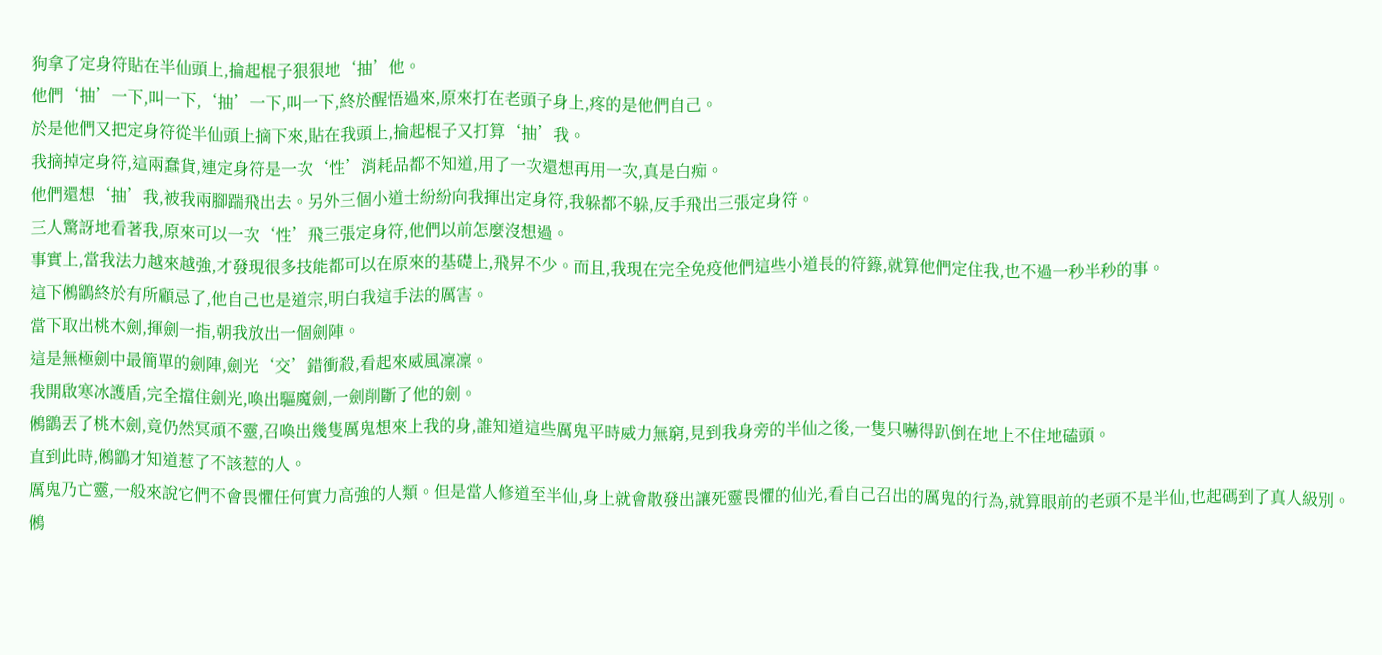狗拿了定身符貼在半仙頭上,掄起棍子狠狠地‘抽’他。
他們‘抽’一下,叫一下,‘抽’一下,叫一下,終於醒悟過來,原來打在老頭子身上,疼的是他們自己。
於是他們又把定身符從半仙頭上摘下來,貼在我頭上,掄起棍子又打算‘抽’我。
我摘掉定身符,這兩蠢貨,連定身符是一次‘性’消耗品都不知道,用了一次還想再用一次,真是白痴。
他們還想‘抽’我,被我兩腳踹飛出去。另外三個小道士紛紛向我揮出定身符,我躲都不躲,反手飛出三張定身符。
三人驚訝地看著我,原來可以一次‘性’飛三張定身符,他們以前怎麼沒想過。
事實上,當我法力越來越強,才發現很多技能都可以在原來的基礎上,飛昇不少。而且,我現在完全免疫他們這些小道長的符籙,就算他們定住我,也不過一秒半秒的事。
這下鵂鶹終於有所顧忌了,他自己也是道宗,明白我這手法的厲害。
當下取出桃木劍,揮劍一指,朝我放出一個劍陣。
這是無極劍中最簡單的劍陣,劍光‘交’錯衝殺,看起來威風凜凜。
我開啟寒冰護盾,完全擋住劍光,喚出驅魔劍,一劍削斷了他的劍。
鵂鶹丟了桃木劍,竟仍然冥頑不靈,召喚出幾隻厲鬼想來上我的身,誰知道這些厲鬼平時威力無窮,見到我身旁的半仙之後,一隻只嚇得趴倒在地上不住地磕頭。
直到此時,鵂鶹才知道惹了不該惹的人。
厲鬼乃亡靈,一般來說它們不會畏懼任何實力高強的人類。但是當人修道至半仙,身上就會散發出讓死靈畏懼的仙光,看自己召出的厲鬼的行為,就算眼前的老頭不是半仙,也起碼到了真人級別。
鵂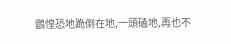鶹惶恐地跪倒在地,一頭磕地,再也不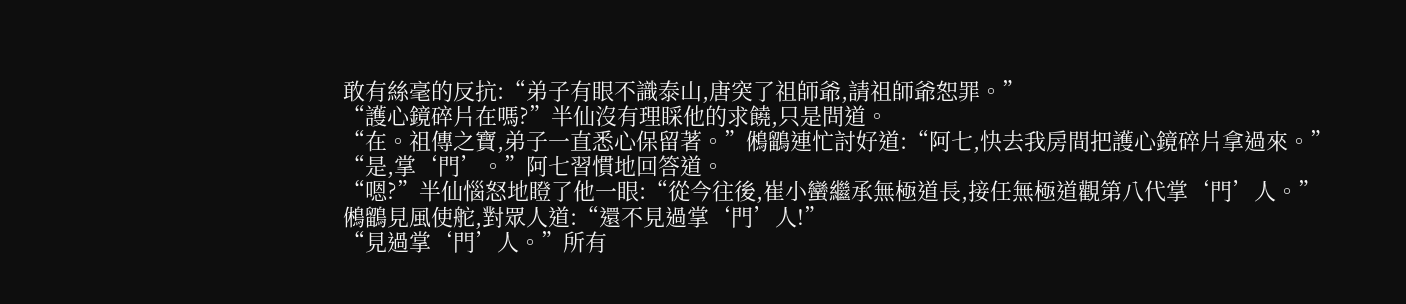敢有絲毫的反抗:“弟子有眼不識泰山,唐突了祖師爺,請祖師爺恕罪。”
“護心鏡碎片在嗎?”半仙沒有理睬他的求饒,只是問道。
“在。祖傳之寶,弟子一直悉心保留著。”鵂鶹連忙討好道:“阿七,快去我房間把護心鏡碎片拿過來。”
“是,掌‘門’。”阿七習慣地回答道。
“嗯?”半仙惱怒地瞪了他一眼:“從今往後,崔小蠻繼承無極道長,接任無極道觀第八代掌‘門’人。”
鵂鶹見風使舵,對眾人道:“還不見過掌‘門’人!”
“見過掌‘門’人。”所有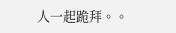人一起跪拜。。